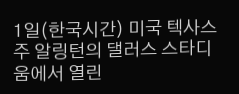1일(한국시간) 미국 텍사스주 알링턴의 댈러스 스타디움에서 열린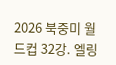2026 북중미 월드컵 32강. 엘링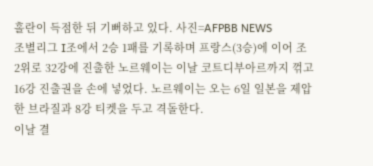홀란이 득점한 뒤 기뻐하고 있다. 사진=AFPBB NEWS
조별리그 I조에서 2승 1패를 기록하며 프랑스(3승)에 이어 조 2위로 32강에 진출한 노르웨이는 이날 코트디부아르까지 꺾고 16강 진출권을 손에 넣었다. 노르웨이는 오는 6일 일본을 제압한 브라질과 8강 티켓을 두고 격돌한다.
이날 결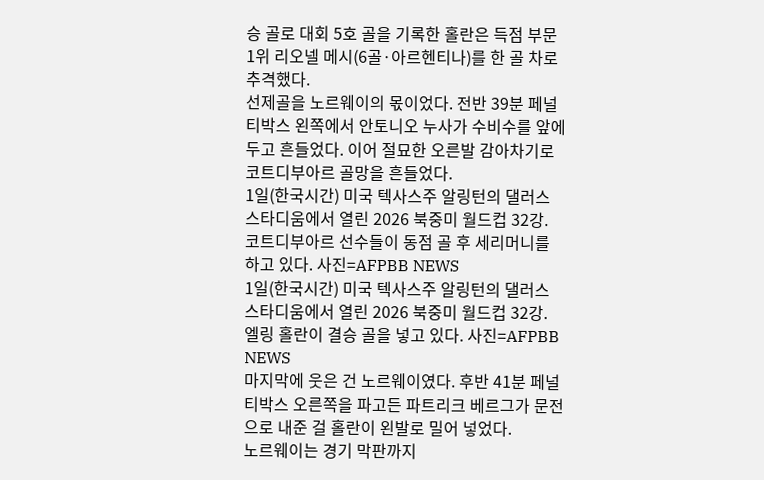승 골로 대회 5호 골을 기록한 홀란은 득점 부문 1위 리오넬 메시(6골·아르헨티나)를 한 골 차로 추격했다.
선제골을 노르웨이의 몫이었다. 전반 39분 페널티박스 왼쪽에서 안토니오 누사가 수비수를 앞에 두고 흔들었다. 이어 절묘한 오른발 감아차기로 코트디부아르 골망을 흔들었다.
1일(한국시간) 미국 텍사스주 알링턴의 댈러스 스타디움에서 열린 2026 북중미 월드컵 32강. 코트디부아르 선수들이 동점 골 후 세리머니를 하고 있다. 사진=AFPBB NEWS
1일(한국시간) 미국 텍사스주 알링턴의 댈러스 스타디움에서 열린 2026 북중미 월드컵 32강. 엘링 홀란이 결승 골을 넣고 있다. 사진=AFPBB NEWS
마지막에 웃은 건 노르웨이였다. 후반 41분 페널티박스 오른쪽을 파고든 파트리크 베르그가 문전으로 내준 걸 홀란이 왼발로 밀어 넣었다.
노르웨이는 경기 막판까지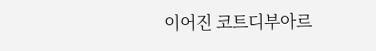이어진 코트디부아르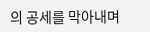의 공세를 막아내며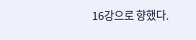16강으로 향했다.